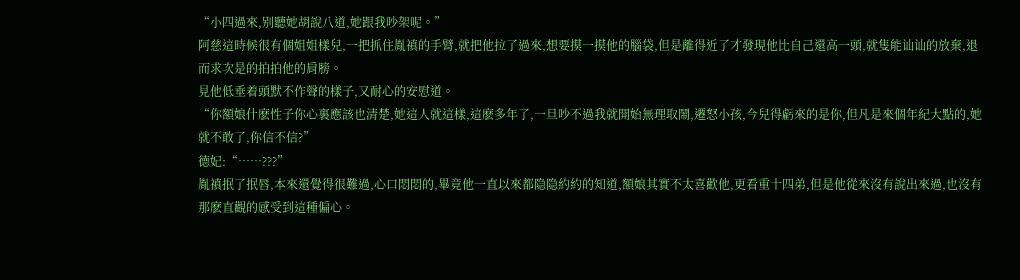“小四過來,别聽她胡說八道,她跟我吵架呢。”
阿慈這時候很有個姐姐樣兒,一把抓住胤禛的手臂,就把他拉了過來,想要摸一摸他的腦袋,但是離得近了才發現他比自己還高一頭,就隻能讪讪的放棄,退而求次是的拍拍他的肩膀。
見他低垂着頭默不作聲的樣子,又耐心的安慰道。
“你額娘什麽性子你心裏應該也清楚,她這人就這樣,這麽多年了,一旦吵不過我就開始無理取鬧,遷怒小孩,今兒得虧來的是你,但凡是來個年紀大點的,她就不敢了,你信不信?”
德妃:“……???”
胤禛抿了抿唇,本來還覺得很難過,心口悶悶的,畢竟他一直以來都隐隐約約的知道,額娘其實不太喜歡他,更看重十四弟,但是他從來沒有說出來過,也沒有那麽直觀的感受到這種偏心。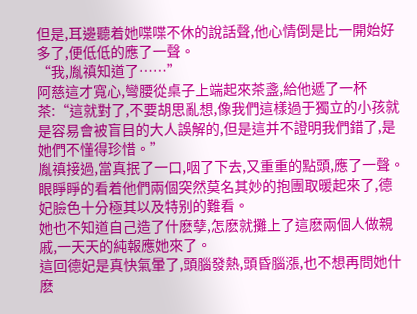但是,耳邊聽着她喋喋不休的說話聲,他心情倒是比一開始好多了,便低低的應了一聲。
“我,胤禛知道了……”
阿慈這才寬心,彎腰從桌子上端起來茶盞,給他遞了一杯茶:“這就對了,不要胡思亂想,像我們這樣過于獨立的小孩就是容易會被盲目的大人誤解的,但是這并不證明我們錯了,是她們不懂得珍惜。”
胤禛接過,當真抿了一口,咽了下去,又重重的點頭,應了一聲。
眼睜睜的看着他們兩個突然莫名其妙的抱團取暖起來了,德妃臉色十分極其以及特别的難看。
她也不知道自己造了什麽孽,怎麽就攤上了這麽兩個人做親戚,一天天的純報應她來了。
這回德妃是真快氣暈了,頭腦發熱,頭昏腦漲,也不想再問她什麽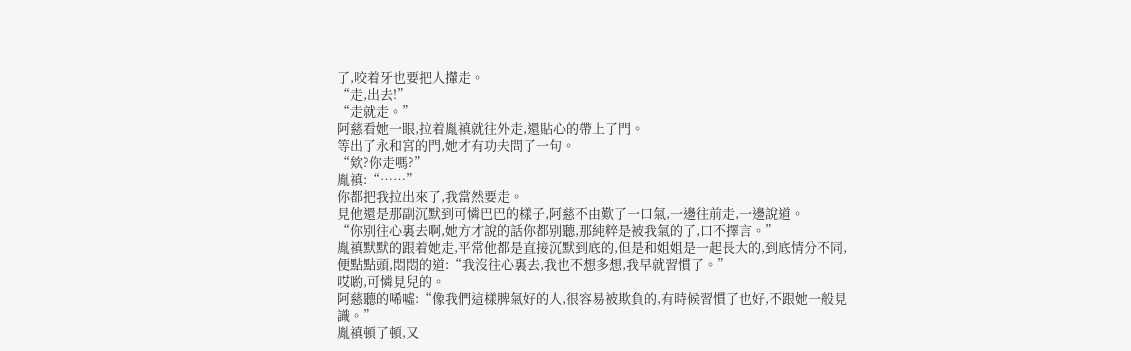了,咬着牙也要把人攆走。
“走,出去!”
“走就走。”
阿慈看她一眼,拉着胤禛就往外走,還貼心的帶上了門。
等出了永和宮的門,她才有功夫問了一句。
“欸?你走嗎?”
胤禛:“……”
你都把我拉出來了,我當然要走。
見他還是那副沉默到可憐巴巴的樣子,阿慈不由歎了一口氣,一邊往前走,一邊說道。
“你别往心裏去啊,她方才說的話你都别聽,那純粹是被我氣的了,口不擇言。”
胤禛默默的跟着她走,平常他都是直接沉默到底的,但是和姐姐是一起長大的,到底情分不同,便點點頭,悶悶的道:“我沒往心裏去,我也不想多想,我早就習慣了。”
哎喲,可憐見兒的。
阿慈聽的唏噓:“像我們這樣脾氣好的人,很容易被欺負的,有時候習慣了也好,不跟她一般見識。”
胤禛頓了頓,又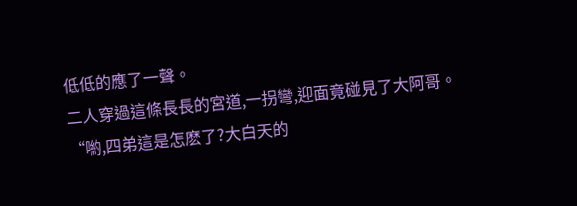低低的應了一聲。
二人穿過這條長長的宮道,一拐彎,迎面竟碰見了大阿哥。
“喲,四弟這是怎麽了?大白天的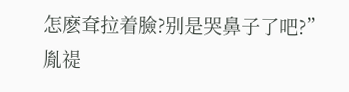怎麽耷拉着臉?别是哭鼻子了吧?”
胤禔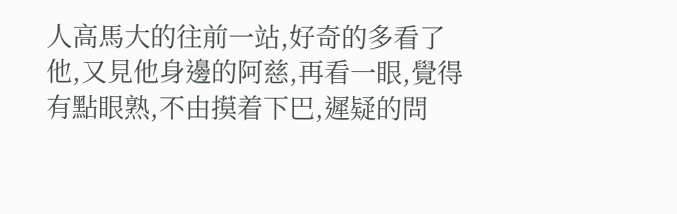人高馬大的往前一站,好奇的多看了他,又見他身邊的阿慈,再看一眼,覺得有點眼熟,不由摸着下巴,遲疑的問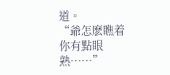道。
“爺怎麽瞧着你有點眼熟……”